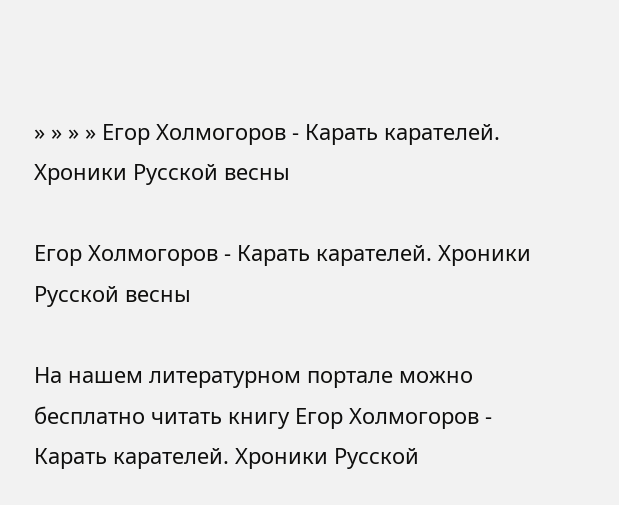» » » » Егор Холмогоров - Карать карателей. Хроники Русской весны

Егор Холмогоров - Карать карателей. Хроники Русской весны

На нашем литературном портале можно бесплатно читать книгу Егор Холмогоров - Карать карателей. Хроники Русской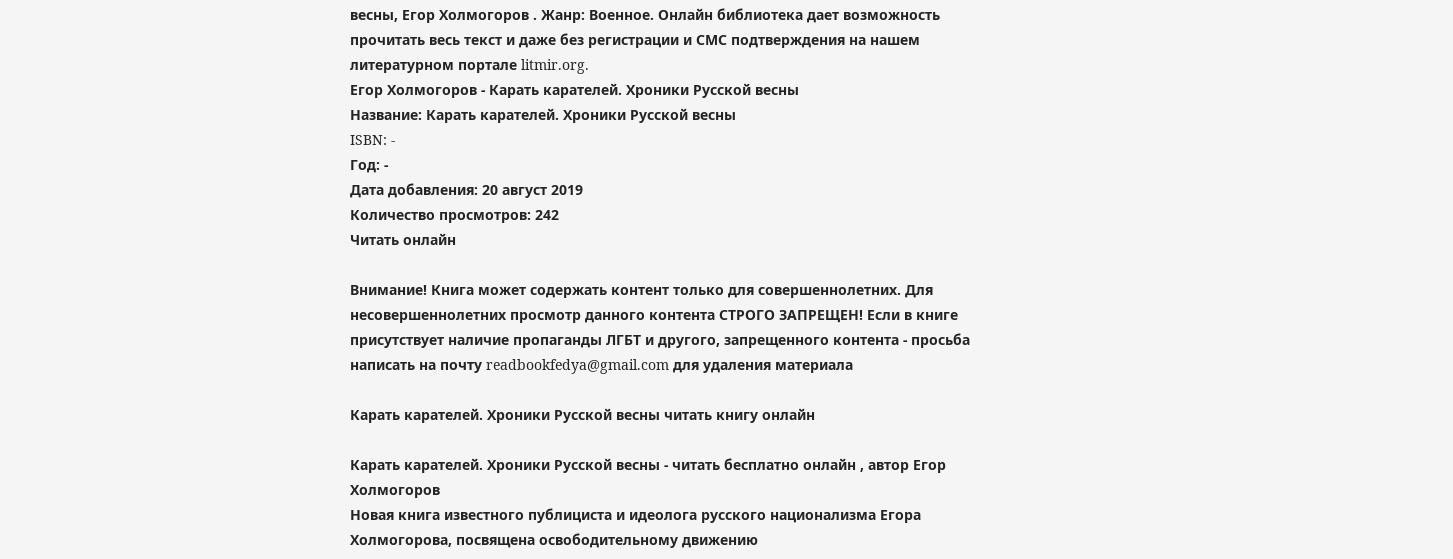весны, Егор Холмогоров . Жанр: Военное. Онлайн библиотека дает возможность прочитать весь текст и даже без регистрации и СМС подтверждения на нашем литературном портале litmir.org.
Егор Холмогоров - Карать карателей. Хроники Русской весны
Название: Карать карателей. Хроники Русской весны
ISBN: -
Год: -
Дата добавления: 20 август 2019
Количество просмотров: 242
Читать онлайн

Внимание! Книга может содержать контент только для совершеннолетних. Для несовершеннолетних просмотр данного контента СТРОГО ЗАПРЕЩЕН! Если в книге присутствует наличие пропаганды ЛГБТ и другого, запрещенного контента - просьба написать на почту readbookfedya@gmail.com для удаления материала

Карать карателей. Хроники Русской весны читать книгу онлайн

Карать карателей. Хроники Русской весны - читать бесплатно онлайн , автор Егор Холмогоров
Новая книга известного публициста и идеолога русского национализма Егора Холмогорова, посвящена освободительному движению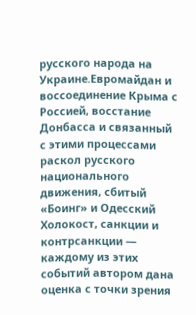русского народа на Украине.Евромайдан и воссоединение Крыма с Россией, восстание Донбасса и связанный с этими процессами раскол русского национального движения, сбитый «Боинг» и Одесский Холокост, санкции и контрсанкции — каждому из этих событий автором дана оценка с точки зрения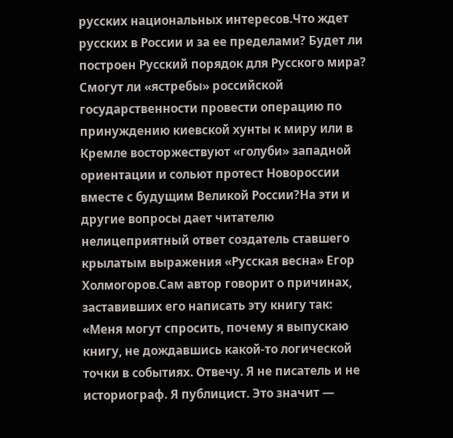русских национальных интересов.Что ждет русских в России и за ее пределами? Будет ли построен Русский порядок для Русского мира? Смогут ли «ястребы» российской государственности провести операцию по принуждению киевской хунты к миру или в Кремле восторжествуют «голуби» западной ориентации и сольют протест Новороссии вместе с будущим Великой России?На эти и другие вопросы дает читателю нелицеприятный ответ создатель ставшего крылатым выражения «Русская весна» Егор Холмогоров.Сам автор говорит о причинах, заставивших его написать эту книгу так: «Меня могут спросить, почему я выпускаю книгу, не дождавшись какой-то логической точки в событиях. Отвечу. Я не писатель и не историограф. Я публицист. Это значит —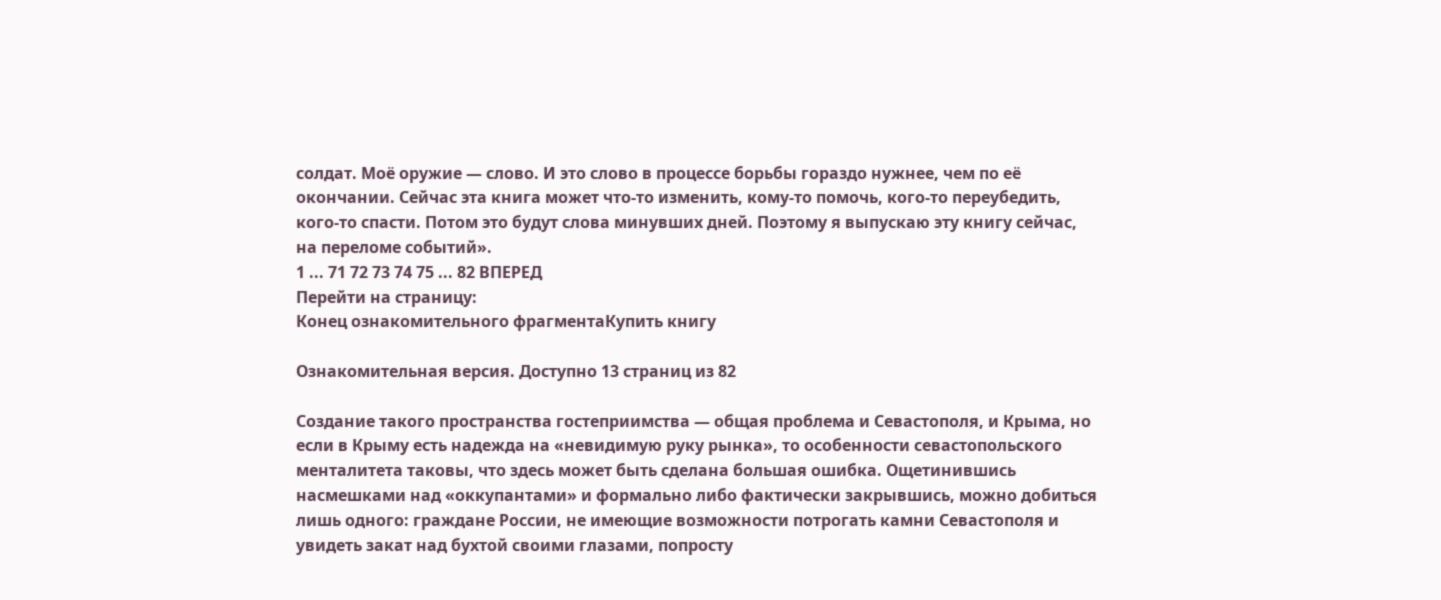солдат. Моё оружие — слово. И это слово в процессе борьбы гораздо нужнее, чем по её окончании. Сейчас эта книга может что-то изменить, кому-то помочь, кого-то переубедить, кого-то спасти. Потом это будут слова минувших дней. Поэтому я выпускаю эту книгу сейчас, на переломе событий».
1 ... 71 72 73 74 75 ... 82 ВПЕРЕД
Перейти на страницу:
Конец ознакомительного фрагментаКупить книгу

Ознакомительная версия. Доступно 13 страниц из 82

Создание такого пространства гостеприимства — общая проблема и Севастополя, и Крыма, но если в Крыму есть надежда на «невидимую руку рынка», то особенности севастопольского менталитета таковы, что здесь может быть сделана большая ошибка. Ощетинившись насмешками над «оккупантами» и формально либо фактически закрывшись, можно добиться лишь одного: граждане России, не имеющие возможности потрогать камни Севастополя и увидеть закат над бухтой своими глазами, попросту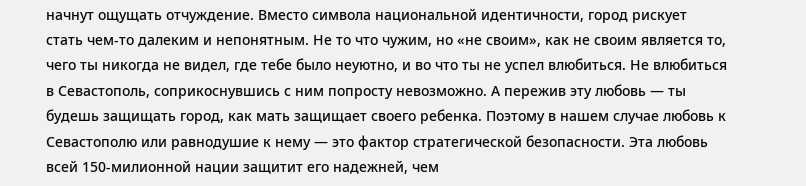начнут ощущать отчуждение. Вместо символа национальной идентичности, город рискует стать чем-то далеким и непонятным. Не то что чужим, но «не своим», как не своим является то, чего ты никогда не видел, где тебе было неуютно, и во что ты не успел влюбиться. Не влюбиться в Севастополь, соприкоснувшись с ним попросту невозможно. А пережив эту любовь — ты будешь защищать город, как мать защищает своего ребенка. Поэтому в нашем случае любовь к Севастополю или равнодушие к нему — это фактор стратегической безопасности. Эта любовь всей 150-милионной нации защитит его надежней, чем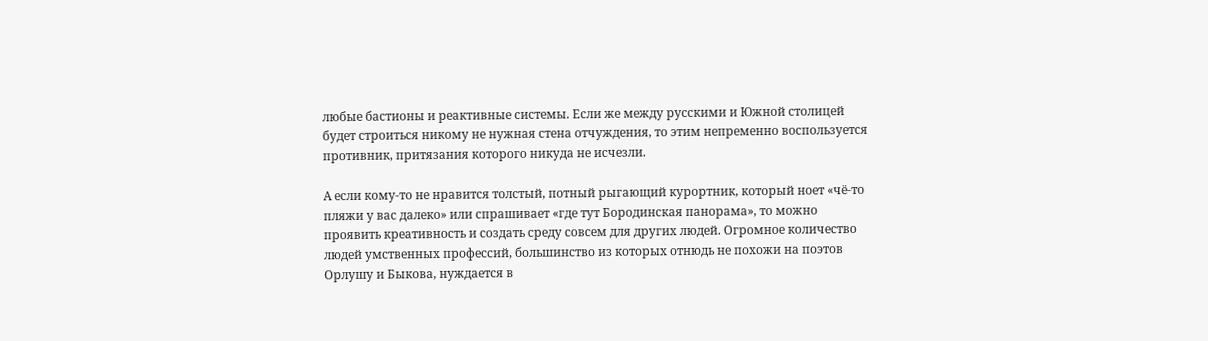любые бастионы и реактивные системы. Если же между русскими и Южной столицей будет строиться никому не нужная стена отчуждения, то этим непременно воспользуется противник, притязания которого никуда не исчезли.

А если кому-то не нравится толстый, потный рыгающий курортник, который ноет «чё-то пляжи у вас далеко» или спрашивает «где тут Бородинская панорама», то можно проявить креативность и создать среду совсем для других людей. Огромное количество людей умственных профессий, большинство из которых отнюдь не похожи на поэтов Орлушу и Быкова, нуждается в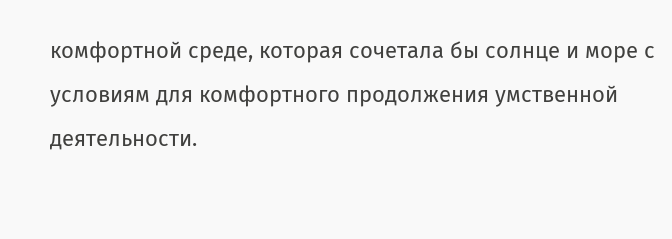комфортной среде, которая сочетала бы солнце и море с условиям для комфортного продолжения умственной деятельности.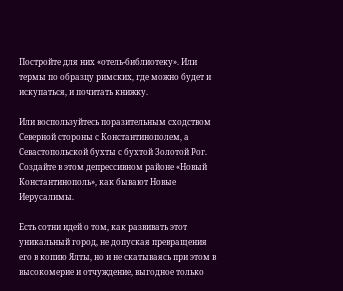Постройте для них «отель-библиотеку». Или термы по образцу римских, где можно будет и искупаться, и почитать книжку.

Или воспользуйтесь поразительным сходством Северной стороны с Константинополем, а Севастопольской бухты с бухтой Золотой Рог. Создайте в этом депрессивном районе «Новый Константинополь», как бывают Новые Иерусалимы.

Есть сотни идей о том, как развивать этот уникальный город, не допуская превращения его в копию Ялты, но и не скатываясь при этом в высокомерие и отчуждение, выгодное только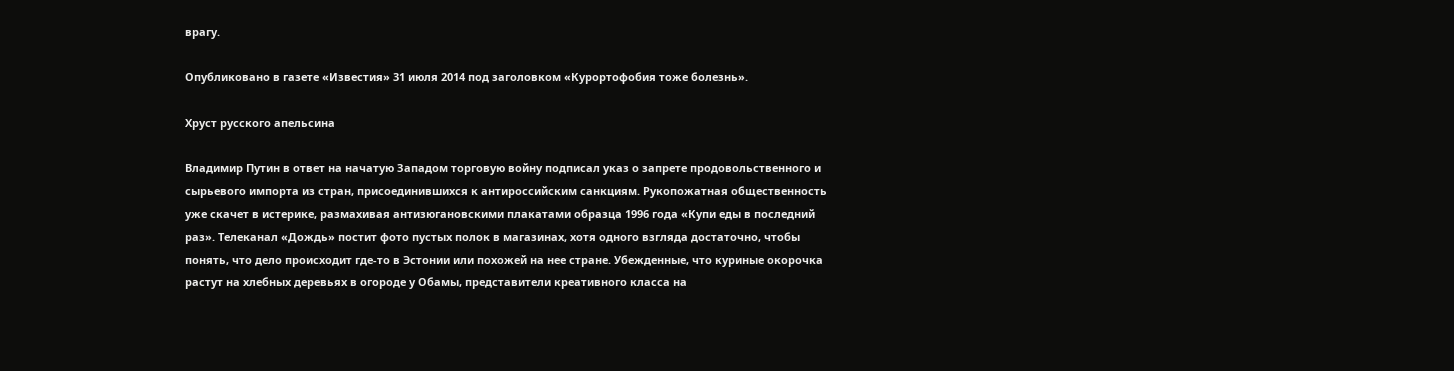врагу.

Опубликовано в газете «Известия» 31 июля 2014 под заголовком «Курортофобия тоже болезнь».

Хруст русского апельсина

Владимир Путин в ответ на начатую Западом торговую войну подписал указ о запрете продовольственного и сырьевого импорта из стран, присоединившихся к антироссийским санкциям. Рукопожатная общественность уже скачет в истерике, размахивая антизюгановскими плакатами образца 1996 года «Купи еды в последний раз». Телеканал «Дождь» постит фото пустых полок в магазинах, хотя одного взгляда достаточно, чтобы понять, что дело происходит где-то в Эстонии или похожей на нее стране. Убежденные, что куриные окорочка растут на хлебных деревьях в огороде у Обамы, представители креативного класса на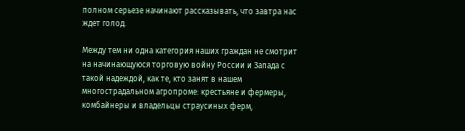полном серьезе начинают рассказывать, что завтра нас ждет голод.

Между тем ни одна категория наших граждан не смотрит на начинающуюся торговую войну России и Запада с такой надеждой, как те, кто занят в нашем многострадальном агропроме: крестьяне и фермеры, комбайнеры и владельцы страусиных ферм,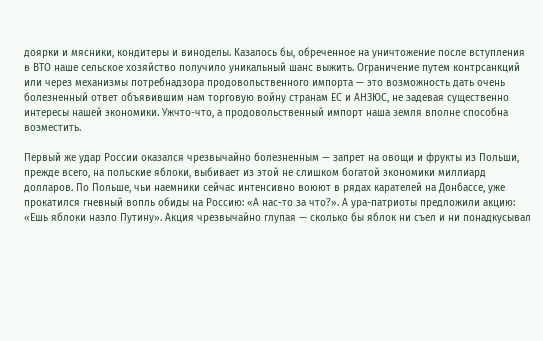доярки и мясники, кондитеры и виноделы. Казалось бы, обреченное на уничтожение после вступления в ВТО наше сельское хозяйство получило уникальный шанс выжить. Ограничение путем контрсанкций или через механизмы потребнадзора продовольственного импорта — это возможность дать очень болезненный ответ объявившим нам торговую войну странам ЕС и АНЗЮС, не задевая существенно интересы нашей экономики. Ужчто-что, а продовольственный импорт наша земля вполне способна возместить.

Первый же удар России оказался чрезвычайно болезненным — запрет на овощи и фрукты из Польши, прежде всего, на польские яблоки, выбивает из этой не слишком богатой экономики миллиард долларов. По Польше, чьи наемники сейчас интенсивно воюют в рядах карателей на Донбассе, уже прокатился гневный вопль обиды на Россию: «А нас-то за что?». А ура-патриоты предложили акцию: «Ешь яблоки назло Путину». Акция чрезвычайно глупая — сколько бы яблок ни съел и ни понадкусывал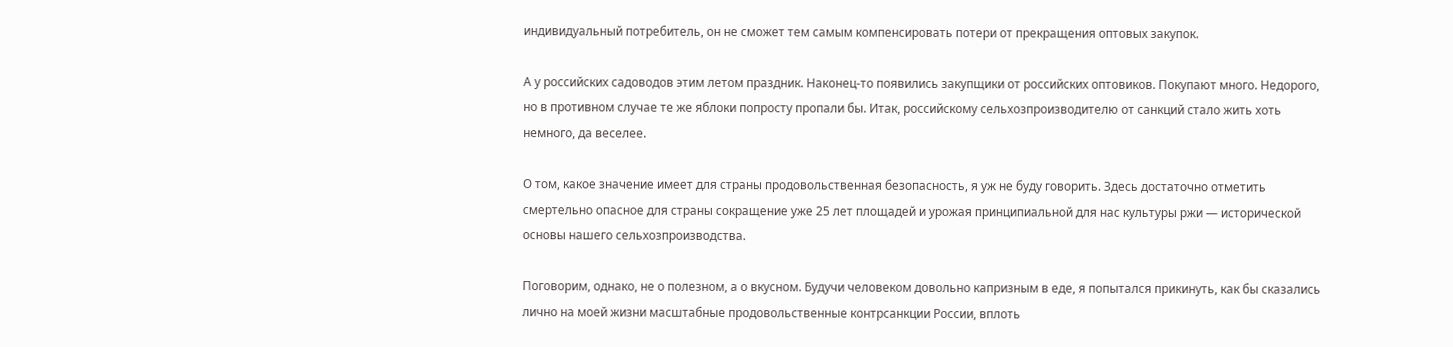индивидуальный потребитель, он не сможет тем самым компенсировать потери от прекращения оптовых закупок.

А у российских садоводов этим летом праздник. Наконец-то появились закупщики от российских оптовиков. Покупают много. Недорого, но в противном случае те же яблоки попросту пропали бы. Итак, российскому сельхозпроизводителю от санкций стало жить хоть немного, да веселее.

О том, какое значение имеет для страны продовольственная безопасность, я уж не буду говорить. Здесь достаточно отметить смертельно опасное для страны сокращение уже 25 лет площадей и урожая принципиальной для нас культуры ржи — исторической основы нашего сельхозпроизводства.

Поговорим, однако, не о полезном, а о вкусном. Будучи человеком довольно капризным в еде, я попытался прикинуть, как бы сказались лично на моей жизни масштабные продовольственные контрсанкции России, вплоть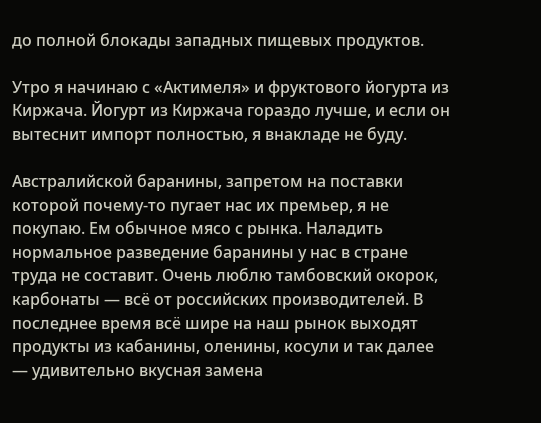до полной блокады западных пищевых продуктов.

Утро я начинаю с «Актимеля» и фруктового йогурта из Киржача. Йогурт из Киржача гораздо лучше, и если он вытеснит импорт полностью, я внакладе не буду.

Австралийской баранины, запретом на поставки которой почему-то пугает нас их премьер, я не покупаю. Ем обычное мясо с рынка. Наладить нормальное разведение баранины у нас в стране труда не составит. Очень люблю тамбовский окорок, карбонаты — всё от российских производителей. В последнее время всё шире на наш рынок выходят продукты из кабанины, оленины, косули и так далее — удивительно вкусная замена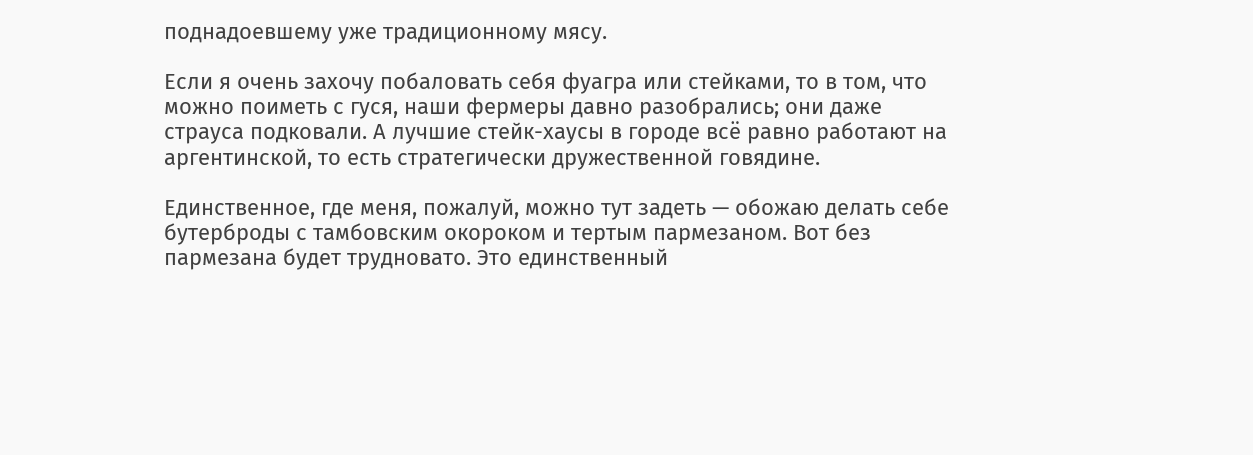поднадоевшему уже традиционному мясу.

Если я очень захочу побаловать себя фуагра или стейками, то в том, что можно поиметь с гуся, наши фермеры давно разобрались; они даже страуса подковали. А лучшие стейк-хаусы в городе всё равно работают на аргентинской, то есть стратегически дружественной говядине.

Единственное, где меня, пожалуй, можно тут задеть — обожаю делать себе бутерброды с тамбовским окороком и тертым пармезаном. Вот без пармезана будет трудновато. Это единственный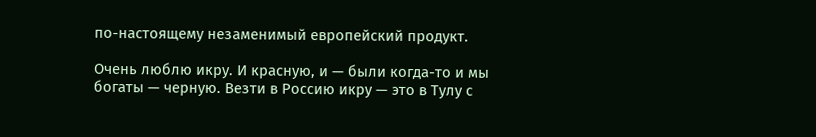по-настоящему незаменимый европейский продукт.

Очень люблю икру. И красную, и — были когда-то и мы богаты — черную. Везти в Россию икру — это в Тулу с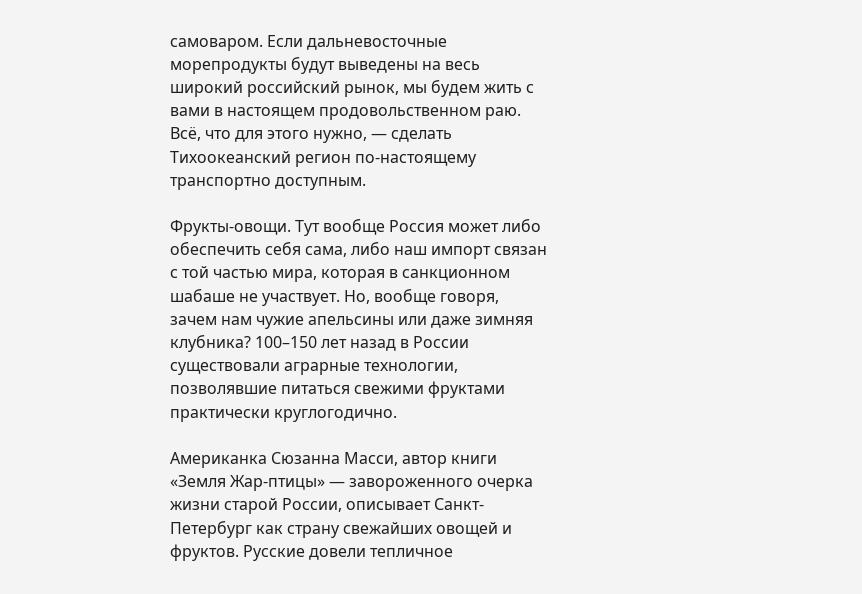самоваром. Если дальневосточные морепродукты будут выведены на весь широкий российский рынок, мы будем жить с вами в настоящем продовольственном раю. Всё, что для этого нужно, — сделать Тихоокеанский регион по-настоящему транспортно доступным.

Фрукты-овощи. Тут вообще Россия может либо обеспечить себя сама, либо наш импорт связан с той частью мира, которая в санкционном шабаше не участвует. Но, вообще говоря, зачем нам чужие апельсины или даже зимняя клубника? 100–150 лет назад в России существовали аграрные технологии, позволявшие питаться свежими фруктами практически круглогодично.

Американка Сюзанна Масси, автор книги «Земля Жар-птицы» — завороженного очерка жизни старой России, описывает Санкт-Петербург как страну свежайших овощей и фруктов. Русские довели тепличное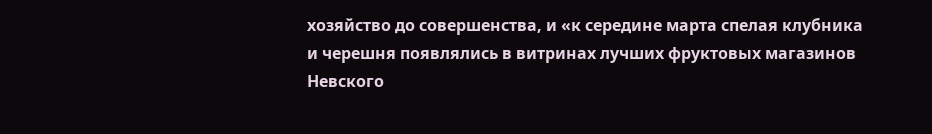хозяйство до совершенства, и «к середине марта спелая клубника и черешня появлялись в витринах лучших фруктовых магазинов Невского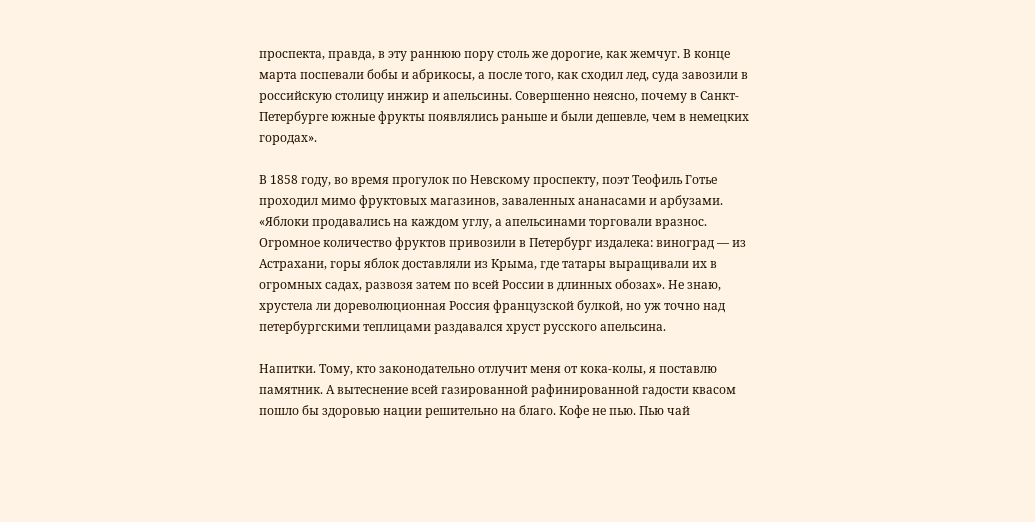проспекта, правда, в эту раннюю пору столь же дорогие, как жемчуг. В конце марта поспевали бобы и абрикосы, а после того, как сходил лед, суда завозили в российскую столицу инжир и апельсины. Совершенно неясно, почему в Санкт-Петербурге южные фрукты появлялись раньше и были дешевле, чем в немецких городах».

В 1858 году, во время прогулок по Невскому проспекту, поэт Теофиль Готье проходил мимо фруктовых магазинов, заваленных ананасами и арбузами. «Яблоки продавались на каждом углу, а апельсинами торговали вразнос. Огромное количество фруктов привозили в Петербург издалека: виноград — из Астрахани, горы яблок доставляли из Крыма, где татары выращивали их в огромных садах, развозя затем по всей России в длинных обозах». Не знаю, хрустела ли дореволюционная Россия французской булкой, но уж точно над петербургскими теплицами раздавался хруст русского апельсина.

Напитки. Тому, кто законодательно отлучит меня от кока-колы, я поставлю памятник. А вытеснение всей газированной рафинированной гадости квасом пошло бы здоровью нации решительно на благо. Кофе не пью. Пью чай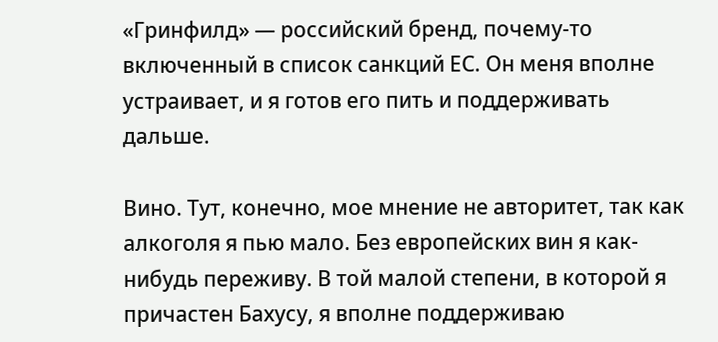«Гринфилд» — российский бренд, почему-то включенный в список санкций ЕС. Он меня вполне устраивает, и я готов его пить и поддерживать дальше.

Вино. Тут, конечно, мое мнение не авторитет, так как алкоголя я пью мало. Без европейских вин я как-нибудь переживу. В той малой степени, в которой я причастен Бахусу, я вполне поддерживаю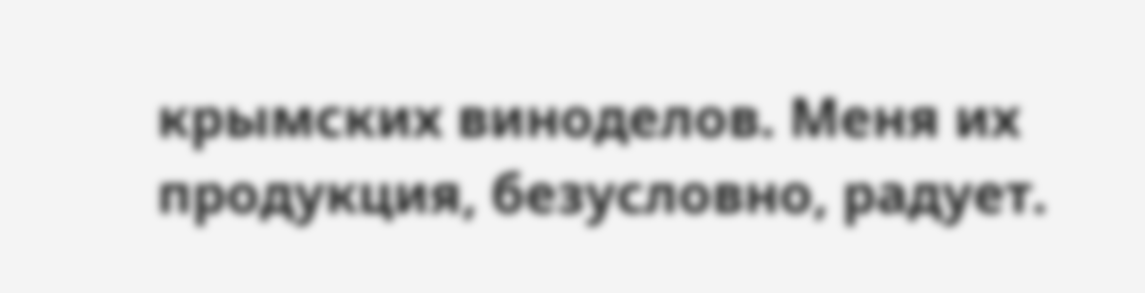крымских виноделов. Меня их продукция, безусловно, радует.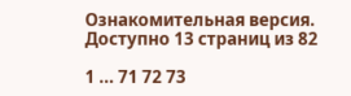Ознакомительная версия. Доступно 13 страниц из 82

1 ... 71 72 73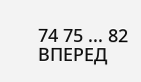74 75 ... 82 ВПЕРЕД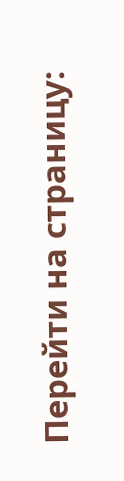Перейти на страницу: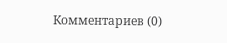Комментариев (0)